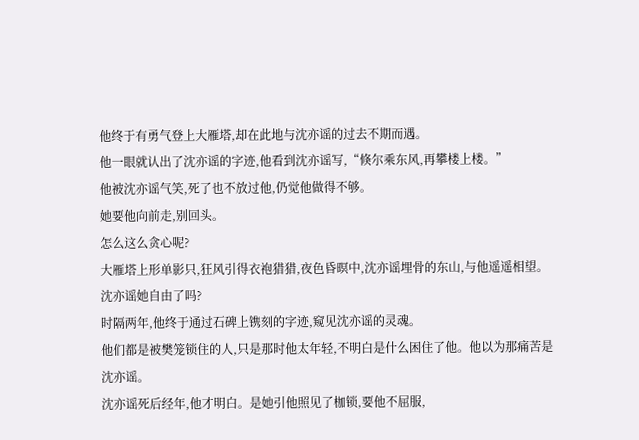他终于有勇气登上大雁塔,却在此地与沈亦谣的过去不期而遇。
他一眼就认出了沈亦谣的字迹,他看到沈亦谣写,“倏尔乘东风,再攀楼上楼。”
他被沈亦谣气笑,死了也不放过他,仍觉他做得不够。
她要他向前走,别回头。
怎么这么贪心呢?
大雁塔上形单影只,狂风引得衣袍猎猎,夜色昏暝中,沈亦谣埋骨的东山,与他遥遥相望。
沈亦谣她自由了吗?
时隔两年,他终于通过石碑上镌刻的字迹,窥见沈亦谣的灵魂。
他们都是被樊笼锁住的人,只是那时他太年轻,不明白是什么困住了他。他以为那痛苦是沈亦谣。
沈亦谣死后经年,他才明白。是她引他照见了枷锁,要他不屈服,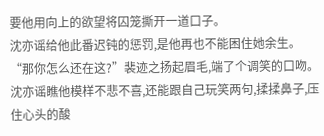要他用向上的欲望将囚笼撕开一道口子。
沈亦谣给他此番迟钝的惩罚,是他再也不能困住她余生。
“那你怎么还在这?”裴迹之扬起眉毛,端了个调笑的口吻。
沈亦谣瞧他模样不悲不喜,还能跟自己玩笑两句,揉揉鼻子,压住心头的酸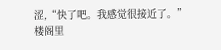涩,“快了吧。我感觉很接近了。”
楼阁里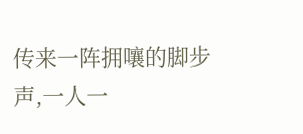传来一阵拥嚷的脚步声,一人一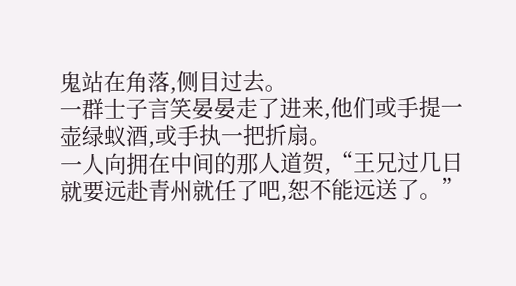鬼站在角落,侧目过去。
一群士子言笑晏晏走了进来,他们或手提一壶绿蚁酒,或手执一把折扇。
一人向拥在中间的那人道贺,“王兄过几日就要远赴青州就任了吧,恕不能远送了。”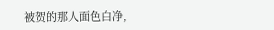被贺的那人面色白净,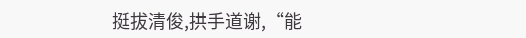挺拔清俊,拱手道谢,“能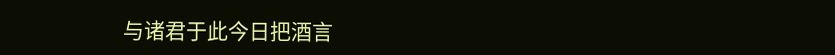与诸君于此今日把酒言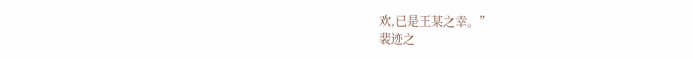欢,已是王某之幸。”
裴迹之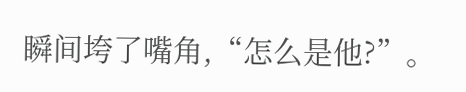瞬间垮了嘴角,“怎么是他?”。